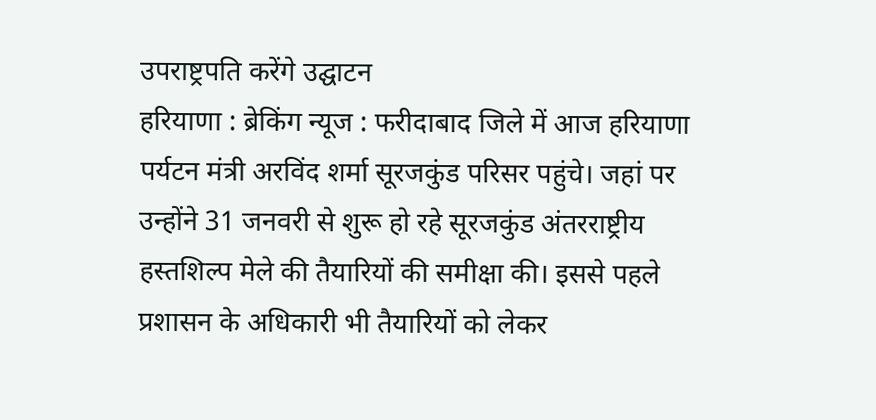उपराष्ट्रपति करेंगे उद्घाटन
हरियाणा : ब्रेकिंग न्यूज : फरीदाबाद जिले में आज हरियाणा पर्यटन मंत्री अरविंद शर्मा सूरजकुंड परिसर पहुंचे। जहां पर उन्होंने 31 जनवरी से शुरू हो रहे सूरजकुंड अंतरराष्ट्रीय हस्तशिल्प मेले की तैयारियों की समीक्षा की। इससे पहले प्रशासन के अधिकारी भी तैयारियों को लेकर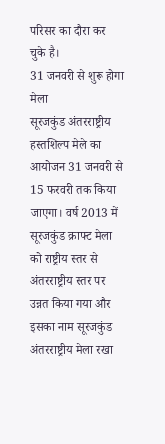परिसर का दौरा कर चुके है।
31 जनवरी से शुरू होगा मेला
सूरजकुंड अंतरराष्ट्रीय हस्तशिल्प मेले का आयोजन 31 जनवरी से 15 फरवरी तक किया जाएगा। वर्ष 2013 में सूरजकुंड क्राफ्ट मेला को राष्ट्रीय स्तर से अंतरराष्ट्रीय स्तर पर उन्नत किया गया और इसका नाम सूरजकुंड अंतरराष्ट्रीय मेला रखा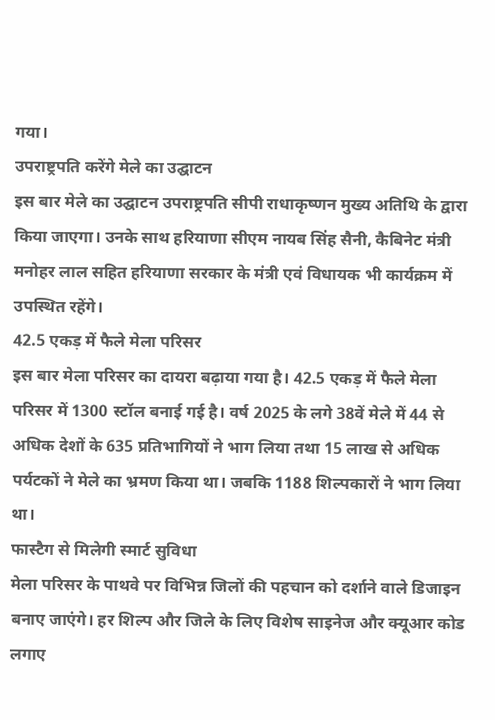गया।
उपराष्ट्रपति करेंगे मेले का उद्घाटन
इस बार मेले का उद्घाटन उपराष्ट्रपति सीपी राधाकृष्णन मुख्य अतिथि के द्वारा किया जाएगा। उनके साथ हरियाणा सीएम नायब सिंह सैनी, कैबिनेट मंत्री मनोहर लाल सहित हरियाणा सरकार के मंत्री एवं विधायक भी कार्यक्रम में उपस्थित रहेंगे।
42.5 एकड़ में फैले मेला परिसर
इस बार मेला परिसर का दायरा बढ़ाया गया है। 42.5 एकड़ में फैले मेला परिसर में 1300 स्टॉल बनाई गई है। वर्ष 2025 के लगे 38वें मेले में 44 से अधिक देशों के 635 प्रतिभागियों ने भाग लिया तथा 15 लाख से अधिक पर्यटकों ने मेले का भ्रमण किया था। जबकि 1188 शिल्पकारों ने भाग लिया था।
फास्टैग से मिलेगी स्मार्ट सुविधा
मेला परिसर के पाथवे पर विभिन्न जिलों की पहचान को दर्शाने वाले डिजाइन बनाए जाएंगे। हर शिल्प और जिले के लिए विशेष साइनेज और क्यूआर कोड लगाए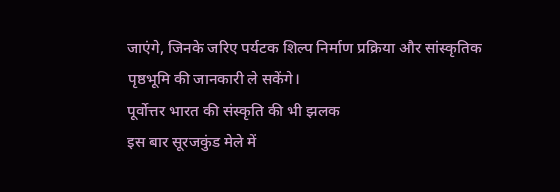जाएंगे, जिनके जरिए पर्यटक शिल्प निर्माण प्रक्रिया और सांस्कृतिक पृष्ठभूमि की जानकारी ले सकेंगे।
पूर्वोत्तर भारत की संस्कृति की भी झलक
इस बार सूरजकुंड मेले में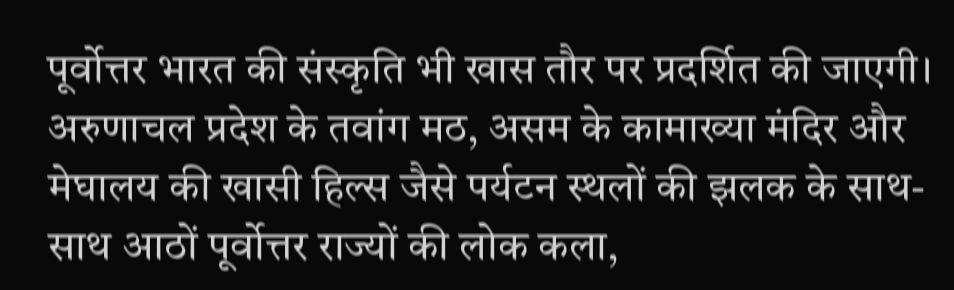पूर्वोत्तर भारत की संस्कृति भी खास तौर पर प्रदर्शित की जाएगी। अरुणाचल प्रदेश के तवांग मठ, असम के कामाख्या मंदिर और मेघालय की खासी हिल्स जैसे पर्यटन स्थलों की झलक के साथ-साथ आठों पूर्वोत्तर राज्यों की लोक कला,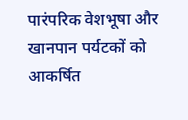पारंपरिक वेशभूषा और खानपान पर्यटकों को आकर्षित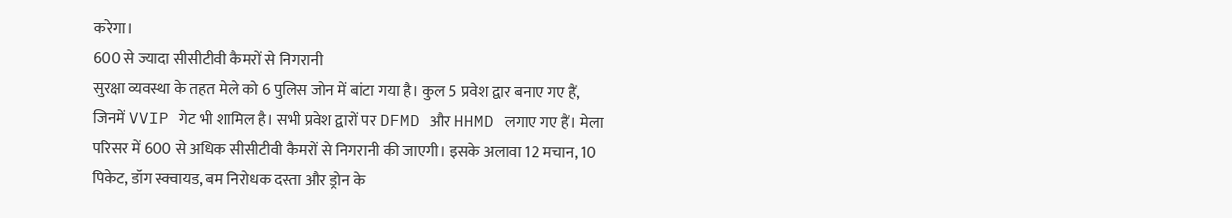करेगा।
600 से ज्यादा सीसीटीवी कैमरों से निगरानी
सुरक्षा व्यवस्था के तहत मेले को 6 पुलिस जोन में बांटा गया है। कुल 5 प्रवेश द्वार बनाए गए हैं, जिनमें VVIP गेट भी शामिल है। सभी प्रवेश द्वारों पर DFMD और HHMD लगाए गए हैं। मेला परिसर में 600 से अधिक सीसीटीवी कैमरों से निगरानी की जाएगी। इसके अलावा 12 मचान, 10 पिकेट, डॉग स्क्वायड, बम निरोधक दस्ता और ड्रोन के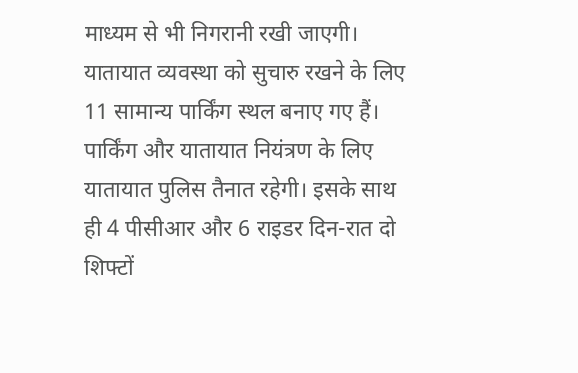माध्यम से भी निगरानी रखी जाएगी।
यातायात व्यवस्था को सुचारु रखने के लिए 11 सामान्य पार्किंग स्थल बनाए गए हैं। पार्किंग और यातायात नियंत्रण के लिए यातायात पुलिस तैनात रहेगी। इसके साथ ही 4 पीसीआर और 6 राइडर दिन-रात दो शिफ्टों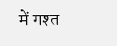में गश्त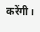करेंगी।